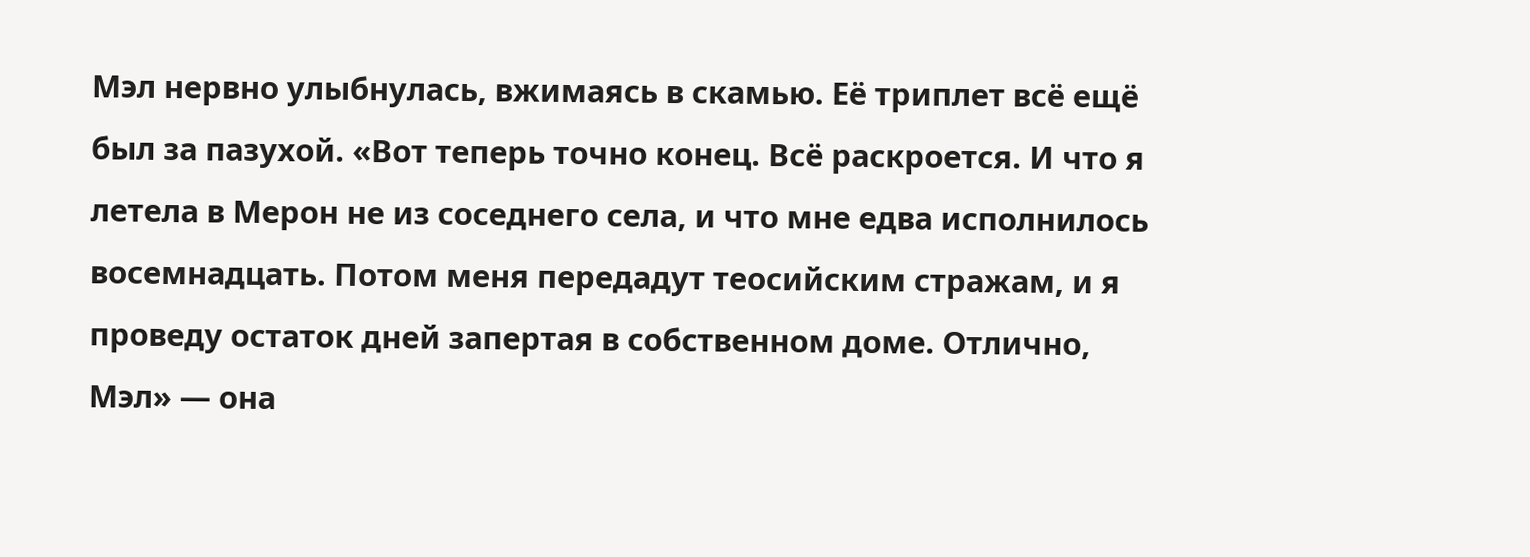Мэл нервно улыбнулась, вжимаясь в скамью. Её триплет всё ещё был за пазухой. «Вот теперь точно конец. Всё раскроется. И что я летела в Мерон не из соседнего села, и что мне едва исполнилось восемнадцать. Потом меня передадут теосийским стражам, и я проведу остаток дней запертая в собственном доме. Отлично, Мэл» — она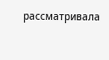рассматривала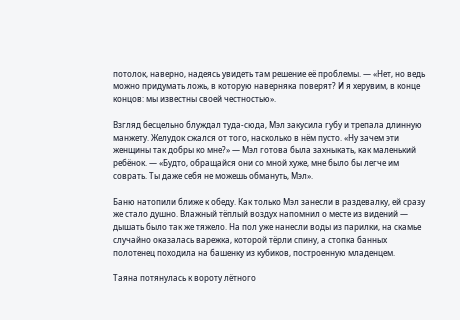потолок, наверно, надеясь увидеть там решение её проблемы. — «Нет, но ведь можно придумать ложь, в которую наверняка поверят? И я херувим, в конце концов: мы известны своей честностью».

Взгляд бесцельно блуждал туда-сюда, Мэл закусила губу и трепала длинную манжету. Желудок сжался от того, насколько в нём пусто. «Ну зачем эти женщины так добры ко мне?» — Мэл готова была захныкать, как маленький ребёнок. — «Будто, обращайся они со мной хуже, мне было бы легче им соврать. Ты даже себя не можешь обмануть, Мэл».

Баню натопили ближе к обеду. Как только Мэл занесли в раздевалку, ей сразу же стало душно. Влажный тёплый воздух напомнил о месте из видений — дышать было так же тяжело. На пол уже нанесли воды из парилки, на скамье случайно оказалась варежка, которой тёрли спину, а стопка банных полотенец походила на башенку из кубиков, построенную младенцем.

Таяна потянулась к вороту лётного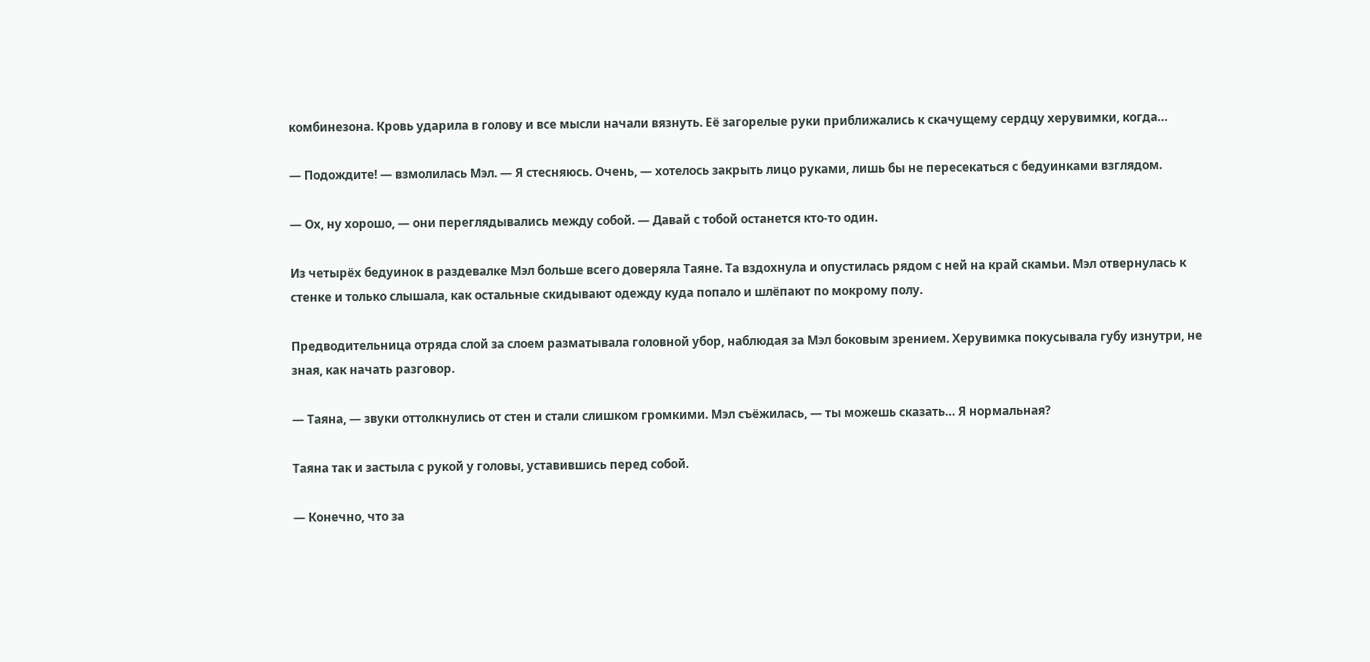комбинезона. Кровь ударила в голову и все мысли начали вязнуть. Её загорелые руки приближались к скачущему сердцу херувимки, когда…

— Подождите! — взмолилась Мэл. — Я стесняюсь. Очень, — хотелось закрыть лицо руками, лишь бы не пересекаться с бедуинками взглядом.

— Ох, ну хорошо, — они переглядывались между собой. — Давай с тобой останется кто-то один.

Из четырёх бедуинок в раздевалке Мэл больше всего доверяла Таяне. Та вздохнула и опустилась рядом с ней на край скамьи. Мэл отвернулась к стенке и только слышала, как остальные скидывают одежду куда попало и шлёпают по мокрому полу.

Предводительница отряда слой за слоем разматывала головной убор, наблюдая за Мэл боковым зрением. Херувимка покусывала губу изнутри, не зная, как начать разговор.

— Таяна, — звуки оттолкнулись от стен и стали слишком громкими. Мэл съёжилась, — ты можешь сказать… Я нормальная?

Таяна так и застыла с рукой у головы, уставившись перед собой.

— Конечно, что за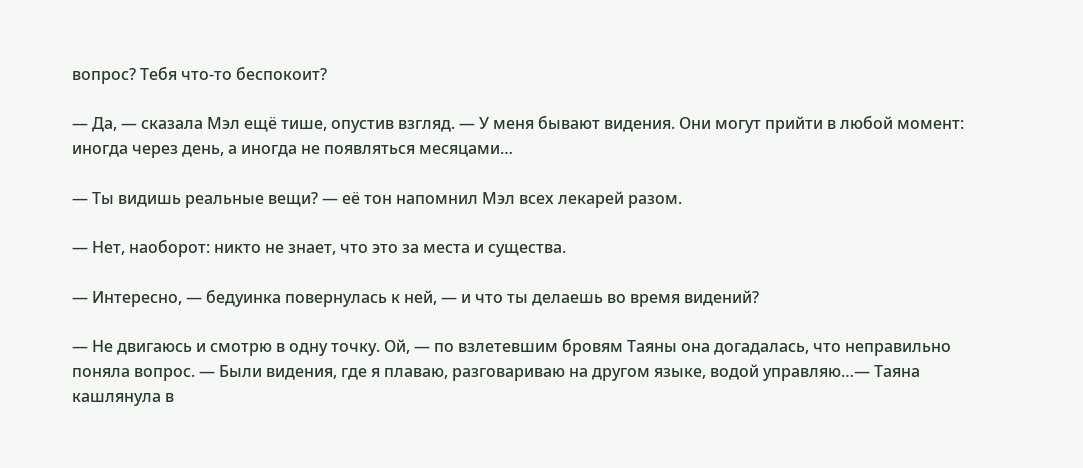вопрос? Тебя что-то беспокоит?

— Да, — сказала Мэл ещё тише, опустив взгляд. — У меня бывают видения. Они могут прийти в любой момент: иногда через день, а иногда не появляться месяцами…

— Ты видишь реальные вещи? — её тон напомнил Мэл всех лекарей разом.

— Нет, наоборот: никто не знает, что это за места и существа.

— Интересно, — бедуинка повернулась к ней, — и что ты делаешь во время видений?

— Не двигаюсь и смотрю в одну точку. Ой, — по взлетевшим бровям Таяны она догадалась, что неправильно поняла вопрос. — Были видения, где я плаваю, разговариваю на другом языке, водой управляю…— Таяна кашлянула в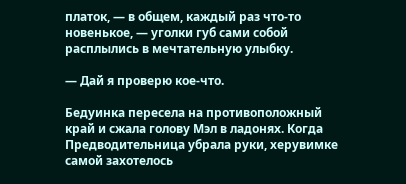платок, — в общем, каждый раз что-то новенькое, — уголки губ сами собой расплылись в мечтательную улыбку.

— Дай я проверю кое-что.

Бедуинка пересела на противоположный край и сжала голову Мэл в ладонях. Когда Предводительница убрала руки, херувимке самой захотелось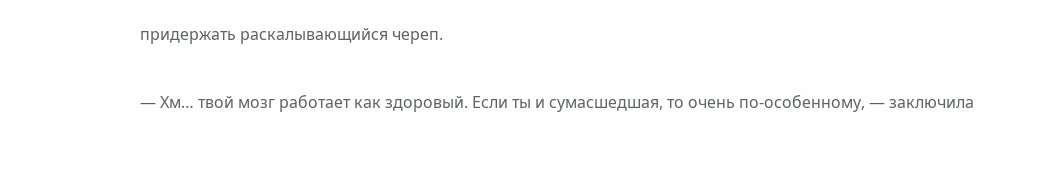придержать раскалывающийся череп.

— Хм… твой мозг работает как здоровый. Если ты и сумасшедшая, то очень по-особенному, — заключила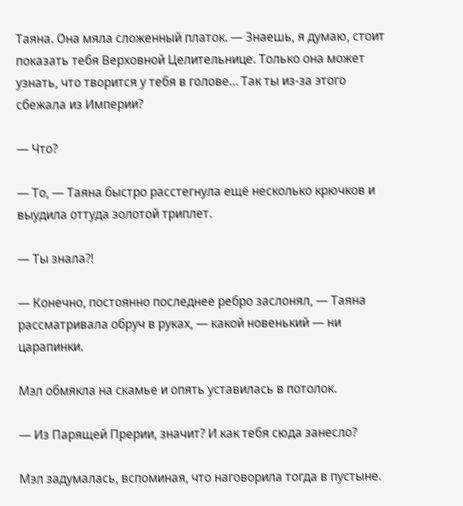Таяна. Она мяла сложенный платок. — Знаешь, я думаю, стоит показать тебя Верховной Целительнице. Только она может узнать, что творится у тебя в голове… Так ты из-за этого сбежала из Империи?

— Что?

— То, — Таяна быстро расстегнула ещё несколько крючков и выудила оттуда золотой триплет.

— Ты знала?!

— Конечно, постоянно последнее ребро заслонял, — Таяна рассматривала обруч в руках, — какой новенький — ни царапинки.

Мэл обмякла на скамье и опять уставилась в потолок.

— Из Парящей Прерии, значит? И как тебя сюда занесло?

Мэл задумалась, вспоминая, что наговорила тогда в пустыне.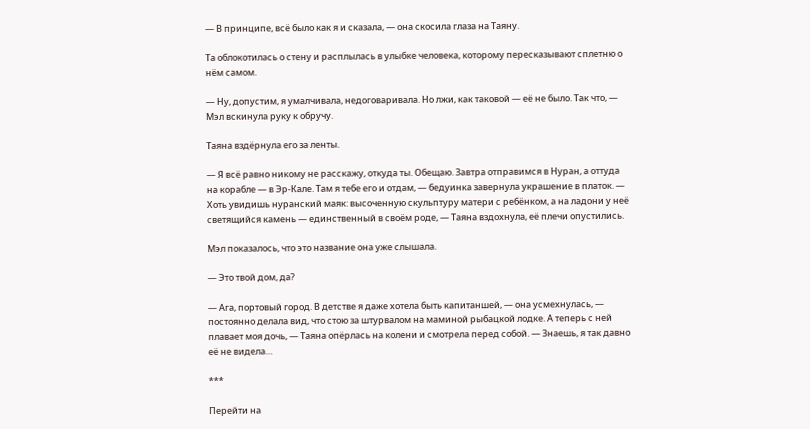— В принципе, всё было как я и сказала, — она скосила глаза на Таяну.

Та облокотилась о стену и расплылась в улыбке человека, которому пересказывают сплетню о нём самом.

— Ну, допустим, я умалчивала, недоговаривала. Но лжи, как таковой — её не было. Так что, — Мэл вскинула руку к обручу.

Таяна вздёрнула его за ленты.

— Я всё равно никому не расскажу, откуда ты. Обещаю. Завтра отправимся в Нуран, а оттуда на корабле — в Эр-Кале. Там я тебе его и отдам, — бедуинка завернула украшение в платок. — Хоть увидишь нуранский маяк: высоченную скульптуру матери с ребёнком, а на ладони у неё светящийся камень — единственный в своём роде, — Таяна вздохнула, её плечи опустились.

Мэл показалось, что это название она уже слышала.

— Это твой дом, да?

— Ага, портовый город. В детстве я даже хотела быть капитаншей, — она усмехнулась, — постоянно делала вид, что стою за штурвалом на маминой рыбацкой лодке. А теперь с ней плавает моя дочь, — Таяна опёрлась на колени и смотрела перед собой. — Знаешь, я так давно её не видела…

***

Перейти на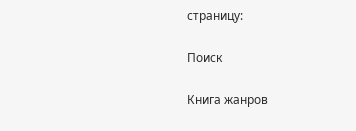страницу:

Поиск

Книга жанров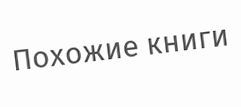Похожие книги